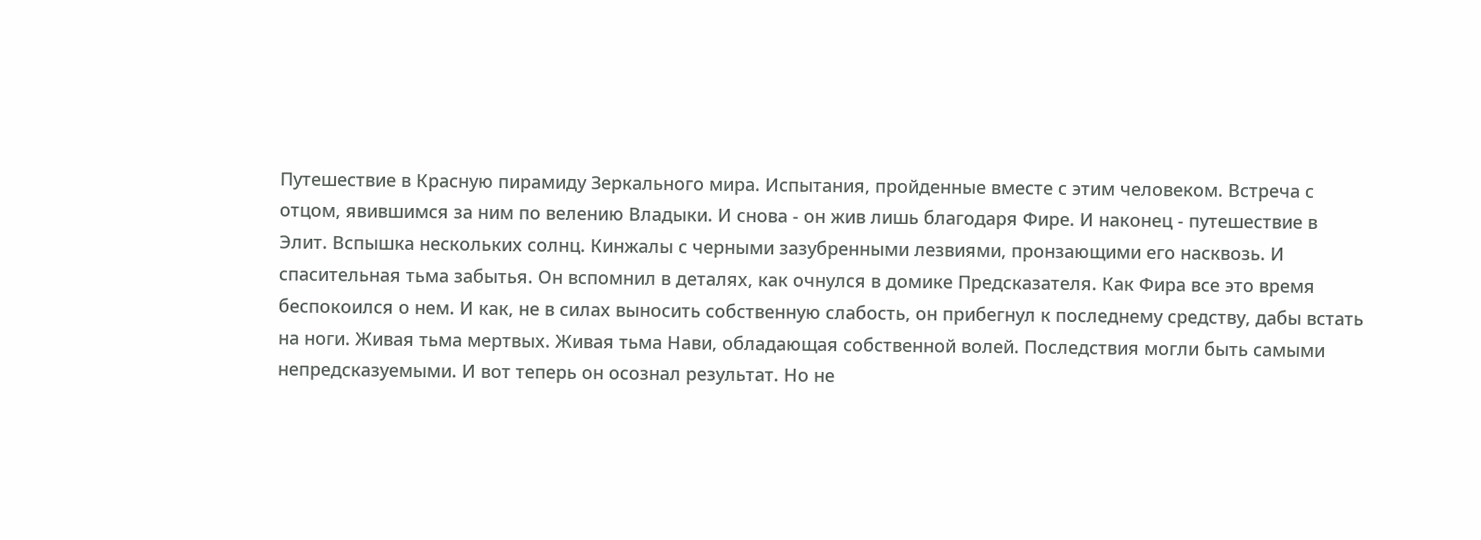Путешествие в Красную пирамиду Зеркального мира. Испытания, пройденные вместе с этим человеком. Встреча с отцом, явившимся за ним по велению Владыки. И снова - он жив лишь благодаря Фире. И наконец - путешествие в Элит. Вспышка нескольких солнц. Кинжалы с черными зазубренными лезвиями, пронзающими его насквозь. И спасительная тьма забытья. Он вспомнил в деталях, как очнулся в домике Предсказателя. Как Фира все это время беспокоился о нем. И как, не в силах выносить собственную слабость, он прибегнул к последнему средству, дабы встать на ноги. Живая тьма мертвых. Живая тьма Нави, обладающая собственной волей. Последствия могли быть самыми непредсказуемыми. И вот теперь он осознал результат. Но не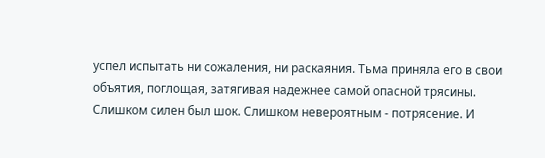успел испытать ни сожаления, ни раскаяния. Тьма приняла его в свои объятия, поглощая, затягивая надежнее самой опасной трясины.
Слишком силен был шок. Слишком невероятным - потрясение. И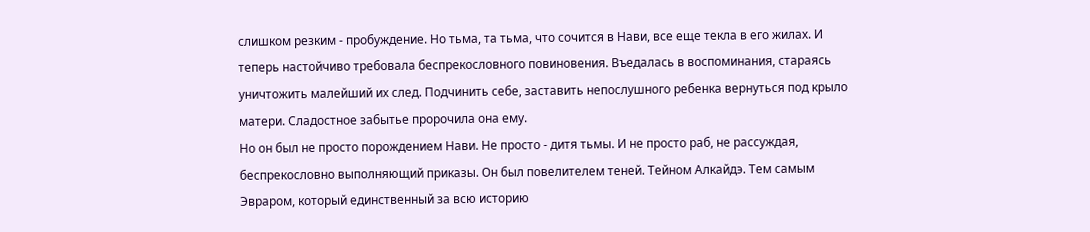слишком резким - пробуждение. Но тьма, та тьма, что сочится в Нави, все еще текла в его жилах. И теперь настойчиво требовала беспрекословного повиновения. Въедалась в воспоминания, стараясь уничтожить малейший их след. Подчинить себе, заставить непослушного ребенка вернуться под крыло матери. Сладостное забытье пророчила она ему.
Но он был не просто порождением Нави. Не просто - дитя тьмы. И не просто раб, не рассуждая, беспрекословно выполняющий приказы. Он был повелителем теней. Тейном Алкайдэ. Тем самым Эвраром, который единственный за всю историю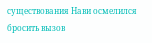существования Нави осмелился бросить вызов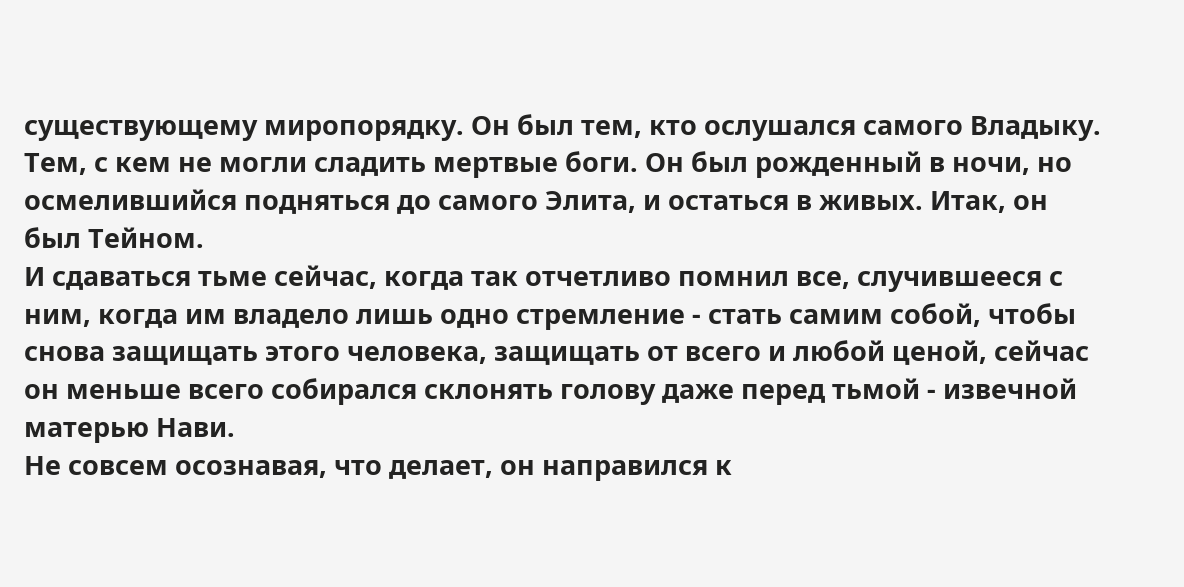существующему миропорядку. Он был тем, кто ослушался самого Владыку. Тем, с кем не могли сладить мертвые боги. Он был рожденный в ночи, но осмелившийся подняться до самого Элита, и остаться в живых. Итак, он был Тейном.
И сдаваться тьме сейчас, когда так отчетливо помнил все, случившееся с ним, когда им владело лишь одно стремление - стать самим собой, чтобы снова защищать этого человека, защищать от всего и любой ценой, сейчас он меньше всего собирался склонять голову даже перед тьмой - извечной матерью Нави.
Не совсем осознавая, что делает, он направился к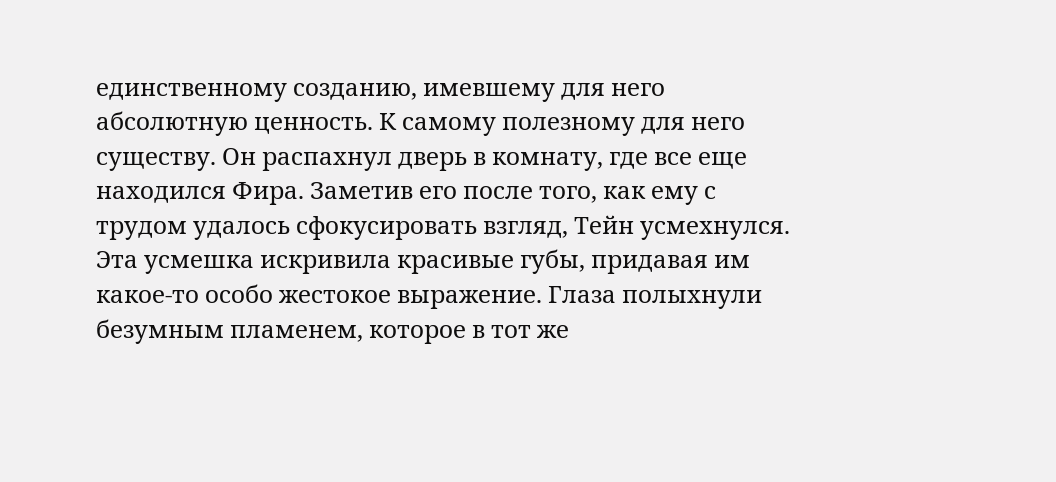единственному созданию, имевшему для него абсолютную ценность. К самому полезному для него существу. Он распахнул дверь в комнату, где все еще находился Фира. Заметив его после того, как ему с трудом удалось сфокусировать взгляд, Тейн усмехнулся. Эта усмешка искривила красивые губы, придавая им какое-то особо жестокое выражение. Глаза полыхнули безумным пламенем, которое в тот же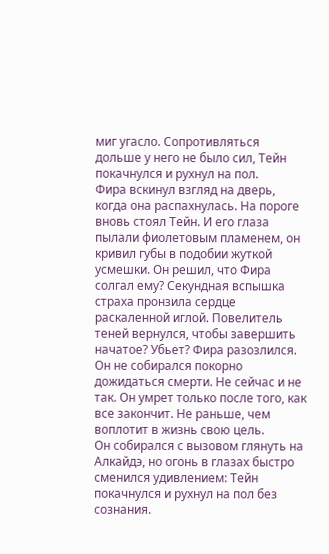миг угасло. Сопротивляться дольше у него не было сил, Тейн покачнулся и рухнул на пол.
Фира вскинул взгляд на дверь, когда она распахнулась. На пороге вновь стоял Тейн. И его глаза пылали фиолетовым пламенем, он кривил губы в подобии жуткой усмешки. Он решил, что Фира солгал ему? Секундная вспышка страха пронзила сердце раскаленной иглой. Повелитель теней вернулся, чтобы завершить начатое? Убьет? Фира разозлился. Он не собирался покорно дожидаться смерти. Не сейчас и не так. Он умрет только после того, как все закончит. Не раньше, чем воплотит в жизнь свою цель.
Он собирался с вызовом глянуть на Алкайдэ, но огонь в глазах быстро сменился удивлением: Тейн покачнулся и рухнул на пол без сознания.